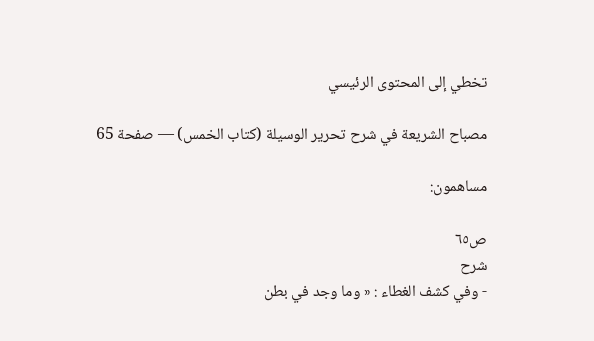تخطي إلى المحتوى الرئيسي

مصباح الشريعة في شرح تحرير الوسيلة (كتاب الخمس) — صفحة 65

مساهمون:

ص٦٥
شرح
- وفي كشف الغطاء : « وما وجد في بطن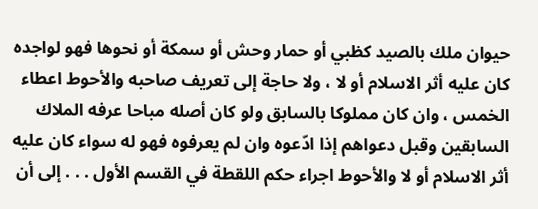حيوان ملك بالصيد كظبي أو حمار وحش أو سمكة أو نحوها فهو لواجده كان عليه أثر الاسلام أو لا ، ولا حاجة إلى تعريف صاحبه والأحوط اعطاء الخمس ، وان كان مملوكا بالسابق ولو كان أصله مباحا عرفه الملاك السابقين وقبل دعواهم إذا ادّعوه وان لم يعرفوه فهو له سواء كان عليه أثر الاسلام أو لا والأحوط اجراء حكم اللقطة في القسم الأول . . . إلى أن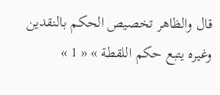قال والظاهر تخصيص الحكم بالنقدين وغيره يتبع حكم اللقطة » « 1 »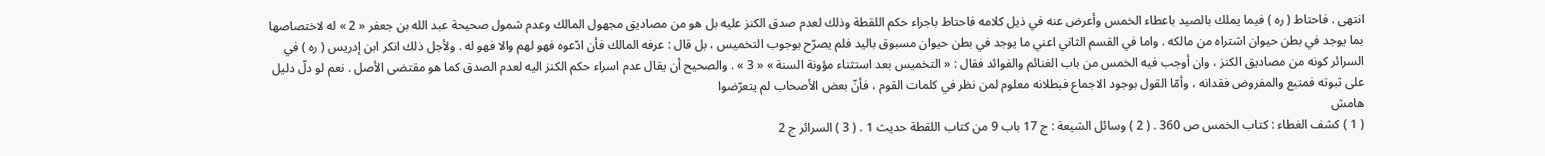انتهى . فاحتاط ( ره ) فيما يملك بالصيد باعطاء الخمس وأعرض عنه في ذيل كلامه فاحتاط باجراء حكم اللقطة وذلك لعدم صدق الكنز عليه بل هو من مصاديق مجهول المالك وعدم شمول صحيحة عبد الله بن جعفر « 2 » له لاختصاصها بما يوجد في بطن حيوان اشتراه من مالكه . واما في القسم الثاني اعني ما يوجد في بطن حيوان مسبوق باليد فلم يصرّح بوجوب التخميس ، بل قال : عرفه المالك فأن ادّعوه فهو لهم والا فهو له . ولأجل ذلك انكر ابن إدريس ( ره ) في السرائر كونه من مصاديق الكنز ، وان أوجب فيه الخمس من باب الغنائم والفوائد فقال : « التخميس بعد استثناء مؤونة السنة » « 3 » . والصحيح أن يقال عدم اسراء حكم الكنز اليه لعدم الصدق كما هو مقتضى الأصل . نعم لو دلّ دليل على ثبوته فمتبع والمفروض فقدانه ، وأمّا القول بوجود الاجماع فبطلانه معلوم لمن نظر في كلمات القوم ، فأنّ بعض الأصحاب لم يتعرّضوا
هامش
( 1 ) كشف الغطاء : كتاب الخمس ص 360 . ( 2 ) وسائل الشيعة : ج 17 باب 9 من كتاب اللقطة حديث 1 . ( 3 ) السرائر ج 2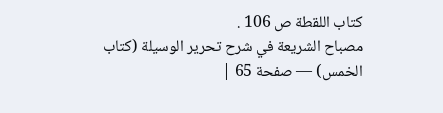كتاب اللقطة ص 106 .
مصباح الشريعة في شرح تحرير الوسيلة (كتاب الخمس) — صفحة 65 |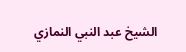الشيخ عبد النبي النمازي